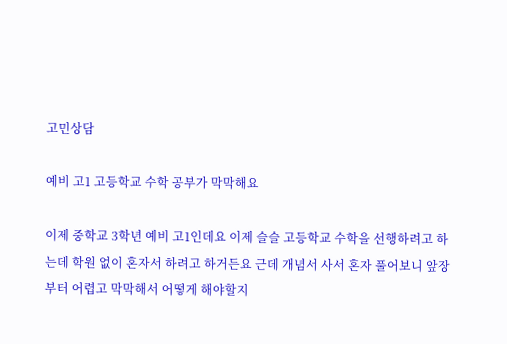고민상담

예비 고1 고등학교 수학 공부가 막막해요

이제 중학교 3학년 예비 고1인데요 이제 슬슬 고등학교 수학을 선행하려고 하는데 학원 없이 혼자서 하려고 하거든요 근데 개념서 사서 혼자 풀어보니 앞장 부터 어렵고 막막해서 어떻게 해야할지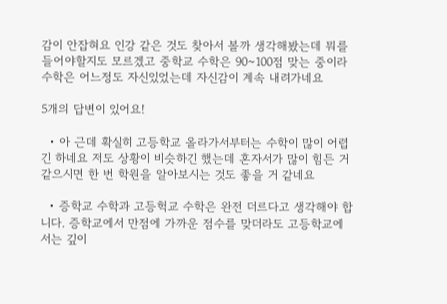감이 안잡혀요 인강 같은 것도 찾아서 볼까 생각해봤는데 뭐를 들어야할지도 모르겠고 중학교 수학은 90~100점 맞는 중이라 수학은 어느정도 자신있었는데 자신감이 계속 내려가네요

5개의 답변이 있어요!

  • 아 근데 확실히 고등학교 올라가서부터는 수학이 많이 어렵긴 하네요 저도 상황이 비슷하긴 했는데 혼자서가 많이 힘든 거 같으시면 한 번 학원을 알아보시는 것도 좋을 거 같네요

  • 증학교 수학과 고등헉교 수학은 완전 더르다고 생각해야 합니다. 증학교에서 만점에 가까운 점수를 맞더라도 고등학교에서는 깊이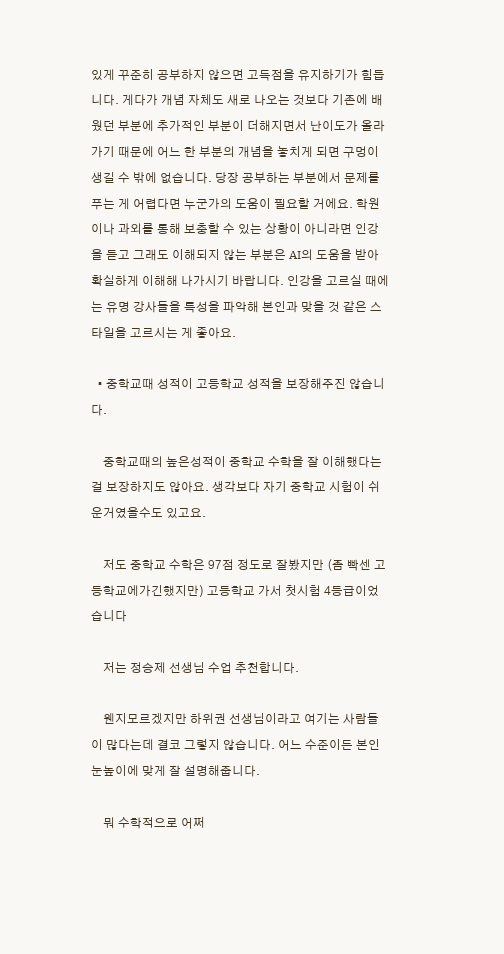있게 꾸준히 공부하지 않으면 고득점을 유지하기가 힘듭니다. 게다가 개념 자체도 새로 나오는 것보다 기존에 배웠던 부분에 추가적인 부분이 더해지면서 난이도가 올라가기 때문에 어느 한 부분의 개념을 놓치게 되면 구멍이 생길 수 밖에 없습니다. 당장 공부하는 부분에서 문제를 푸는 게 어렵다면 누군가의 도움이 필요할 거에요. 학원이나 과외를 통해 보충할 수 있는 상황이 아니라면 인강을 듣고 그래도 이해되지 않는 부분은 AI의 도움을 받아 확실하게 이해해 나가시기 바랍니다. 인강을 고르실 때에는 유명 강사들을 특성을 파악해 본인과 맞을 것 같은 스타일을 고르시는 게 좋아요.

  • 중학교때 성적이 고등학교 성적을 보장해주진 않습니다.

    중학교때의 높은성적이 중학교 수학을 잘 이해했다는걸 보장하지도 않아요. 생각보다 자기 중학교 시험이 쉬운거였을수도 있고요.

    저도 중학교 수학은 97점 정도로 잘봤지만 (좀 빡센 고등학교에가긴했지만) 고등학교 가서 첫시험 4등급이었습니다

    저는 정승제 선생님 수업 추천합니다.

    웬지모르겠지만 하위권 선생님이라고 여기는 사람들이 많다는데 결코 그렇지 않습니다. 어느 수준이든 본인눈높이에 맞게 잘 설명해줍니다.

    뭐 수학적으로 어쩌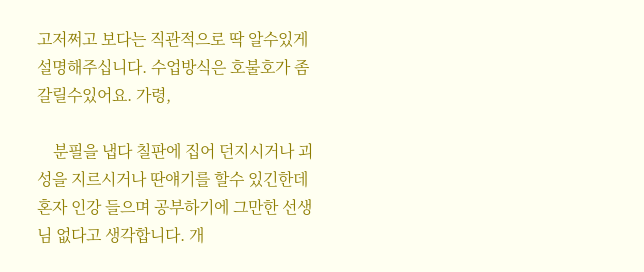고저쩌고 보다는 직관적으로 딱 알수있게 설명해주십니다. 수업방식은 호불호가 좀 갈릴수있어요. 가령,

    분필을 냅다 칠판에 집어 던지시거나 괴성을 지르시거나 딴얘기를 할수 있긴한데 혼자 인강 들으며 공부하기에 그만한 선생님 없다고 생각합니다. 개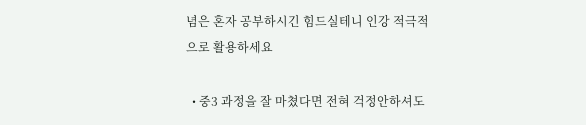념은 혼자 공부하시긴 힘드실테니 인강 적극적으로 활용하세요

  • 중3 과정을 잘 마쳤다면 전혀 걱정안하셔도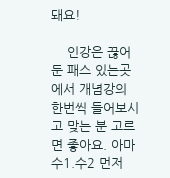돼요!

    인강은 끊어둔 패스 있는곳에서 개념강의 한번씩 들어보시고 맞는 분 고르면 좋아요. 아마 수1.수2 먼저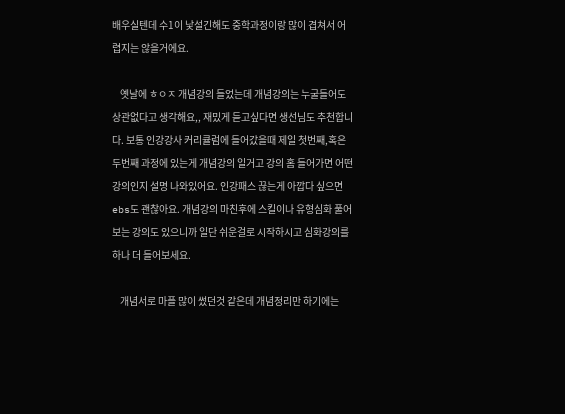배우실텐데 수1이 낯설긴해도 중학과정이랑 많이 겹쳐서 어렵지는 않을거에요.

    옛날에 ㅎㅇㅈ 개념강의 들었는데 개념강의는 누굴들어도 상관없다고 생각해요,, 재밌게 듣고싶다면 생선님도 추천합니다. 보통 인강강사 커리큘럼에 들어갔을때 제일 첫번째,혹은 두번째 과정에 있는게 개념강의 일거고 강의 홈 들어가면 어떤 강의인지 설명 나와있어요. 인강패스 끊는게 아깝다 싶으면 ebs도 괜찮아요. 개념강의 마친후에 스킬이나 유형심화 풀어보는 강의도 있으니까 일단 쉬운걸로 시작하시고 심화강의를 하나 더 들어보세요.

    개념서로 마플 많이 썼던것 같은데 개념정리만 하기에는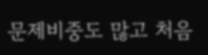문제비중도 많고 처음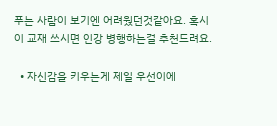푸는 사람이 보기엔 어려웠던것같아요. 혹시 이 교재 쓰시면 인강 병행하는걸 추천드려요.

  • 자신감을 키우는게 제일 우선이에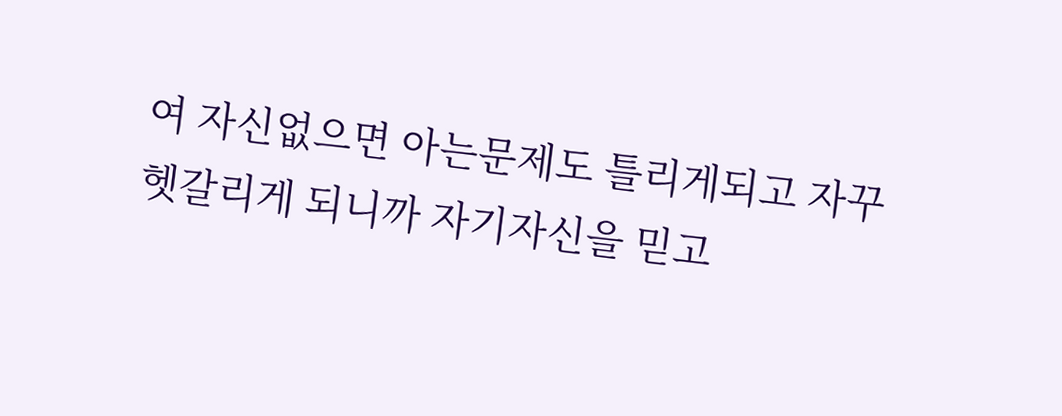여 자신없으면 아는문제도 틀리게되고 자꾸 헷갈리게 되니까 자기자신을 믿고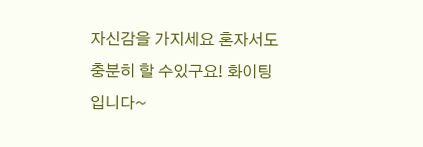자신감을 가지세요 혼자서도 충분히 할 수있구요! 화이팅입니다~